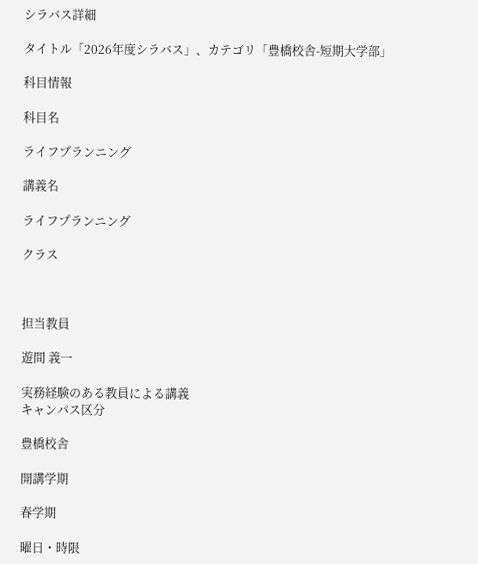シラバス詳細

タイトル「2026年度シラバス」、カテゴリ「豊橋校舎-短期大学部」

科目情報

科目名

ライフプランニング

講義名

ライフプランニング

クラス



担当教員

遊間 義一

実務経験のある教員による講義
キャンパス区分

豊橋校舎

開講学期

春学期

曜日・時限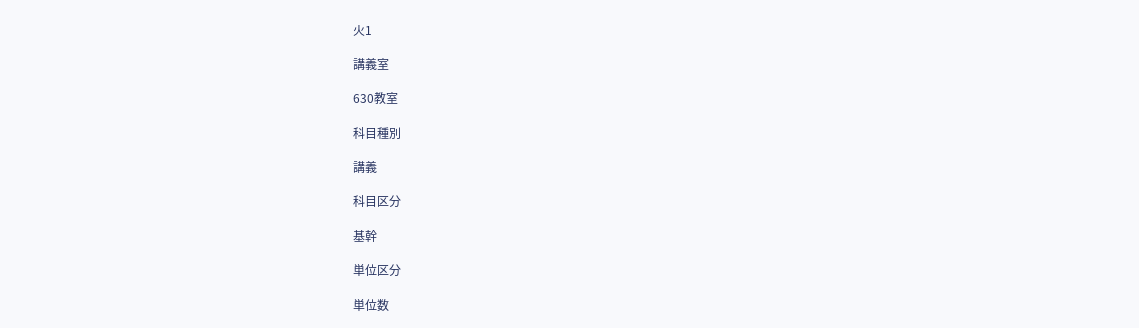火1

講義室

630教室

科目種別

講義

科目区分

基幹

単位区分

単位数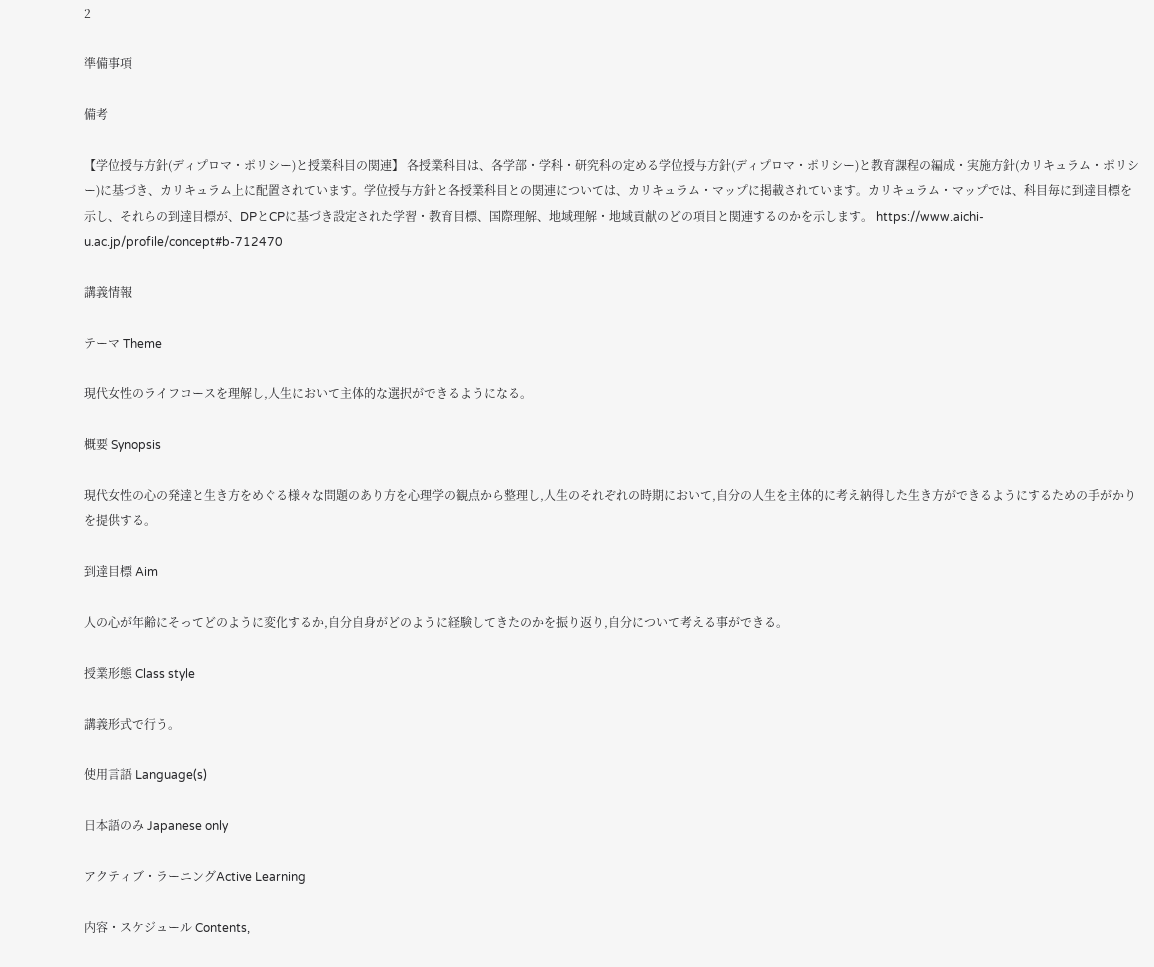2

準備事項

備考

【学位授与方針(ディプロマ・ポリシー)と授業科目の関連】 各授業科目は、各学部・学科・研究科の定める学位授与方針(ディプロマ・ポリシー)と教育課程の編成・実施方針(カリキュラム・ポリシー)に基づき、カリキュラム上に配置されています。学位授与方針と各授業科目との関連については、カリキュラム・マップに掲載されています。カリキュラム・マップでは、科目毎に到達目標を示し、それらの到達目標が、DPとCPに基づき設定された学習・教育目標、国際理解、地域理解・地域貢献のどの項目と関連するのかを示します。 https://www.aichi-u.ac.jp/profile/concept#b-712470

講義情報

テーマ Theme

現代女性のライフコースを理解し,人生において主体的な選択ができるようになる。

概要 Synopsis

現代女性の心の発達と生き方をめぐる様々な問題のあり方を心理学の観点から整理し,人生のそれぞれの時期において,自分の人生を主体的に考え納得した生き方ができるようにするための手がかりを提供する。

到達目標 Aim

人の心が年齢にそってどのように変化するか,自分自身がどのように経験してきたのかを振り返り,自分について考える事ができる。

授業形態 Class style

講義形式で行う。

使用言語 Language(s)

日本語のみ Japanese only

アクティブ・ラーニングActive Learning

内容・スケジュール Contents,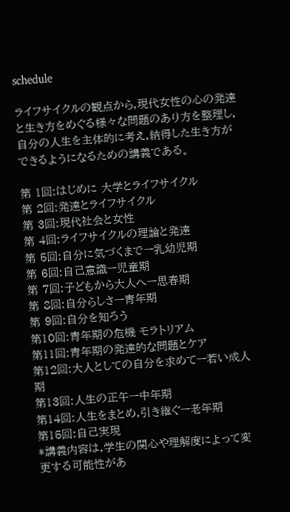schedule

ライフサイクルの観点から,現代女性の心の発達と生き方をめぐる様々な問題のあり方を整理し,自分の人生を主体的に考え,納得した生き方ができるようになるための講義である。

第 1回:はじめに 大学とライフサイクル
第 2回:発達とライフサイクル
第 3回:現代社会と女性
第 4回:ライフサイクルの理論と発達
第 5回:自分に気づくまでー乳幼児期
第 6回:自己意識ー児童期
第 7回:子どもから大人へー思春期
第 8回:自分らしさー青年期
第 9回:自分を知ろう
第10回:青年期の危機 モラトリアム
第11回:青年期の発達的な問題とケア
第12回:大人としての自分を求めてー若い成人期
第13回:人生の正午ー中年期
第14回:人生をまとめ,引き継ぐー老年期
第15回:自己実現
*講義内容は,学生の関心や理解度によって変更する可能性があ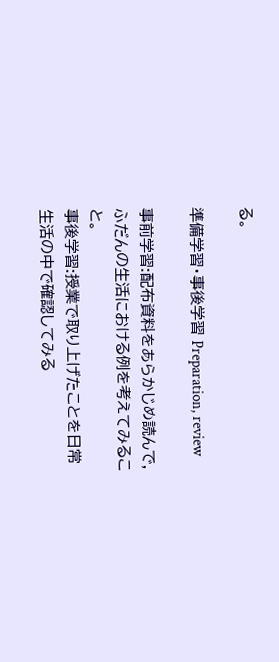る。

準備学習・事後学習 Preparation, review

事前学習:配布資料をあらかじめ読んで,ふだんの生活における例を考えてみること。
事後学習:授業で取り上げたことを日常生活の中で確認してみる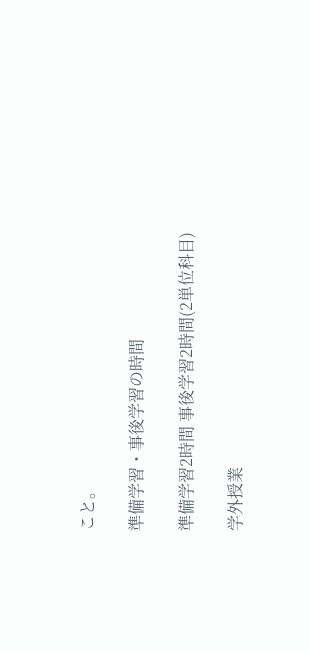こと。

準備学習・事後学習の時間

準備学習2時間 事後学習2時間(2単位科目)

学外授業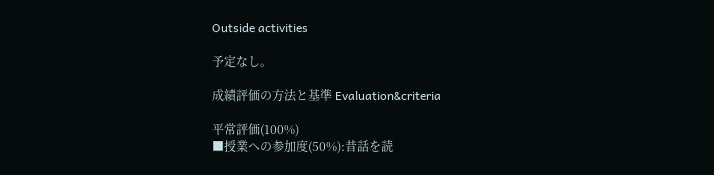Outside activities

予定なし。

成績評価の方法と基準 Evaluation&criteria

平常評価(100%)
■授業への参加度(50%):昔話を読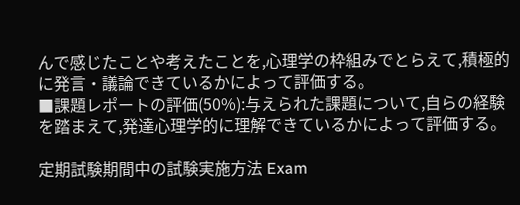んで感じたことや考えたことを,心理学の枠組みでとらえて,積極的に発言・議論できているかによって評価する。
■課題レポートの評価(50%):与えられた課題について,自らの経験を踏まえて,発達心理学的に理解できているかによって評価する。

定期試験期間中の試験実施方法 Exam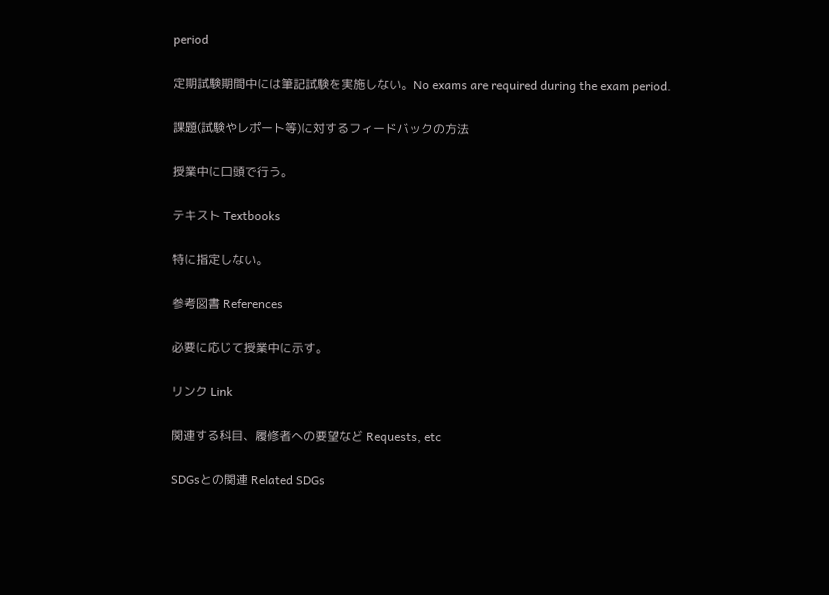period

定期試験期間中には筆記試験を実施しない。No exams are required during the exam period.

課題(試験やレポート等)に対するフィードバックの方法

授業中に口頭で行う。

テキスト Textbooks

特に指定しない。

参考図書 References

必要に応じて授業中に示す。

リンク Link

関連する科目、履修者への要望など Requests, etc

SDGsとの関連 Related SDGs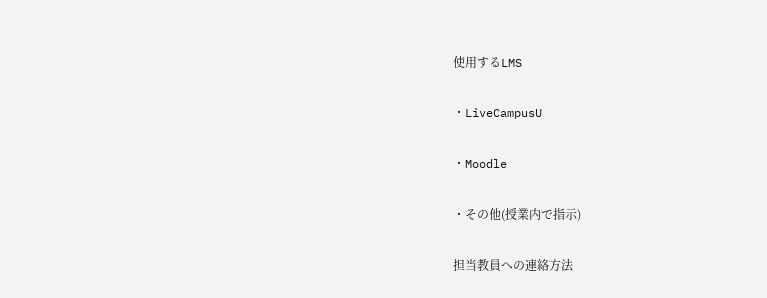使用するLMS

・LiveCampusU

・Moodle

・その他(授業内で指示)

担当教員への連絡方法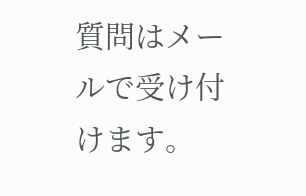質問はメールで受け付けます。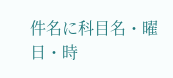件名に科目名・曜日・時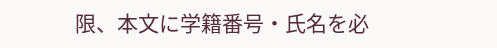限、本文に学籍番号・氏名を必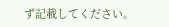ず記載してください。